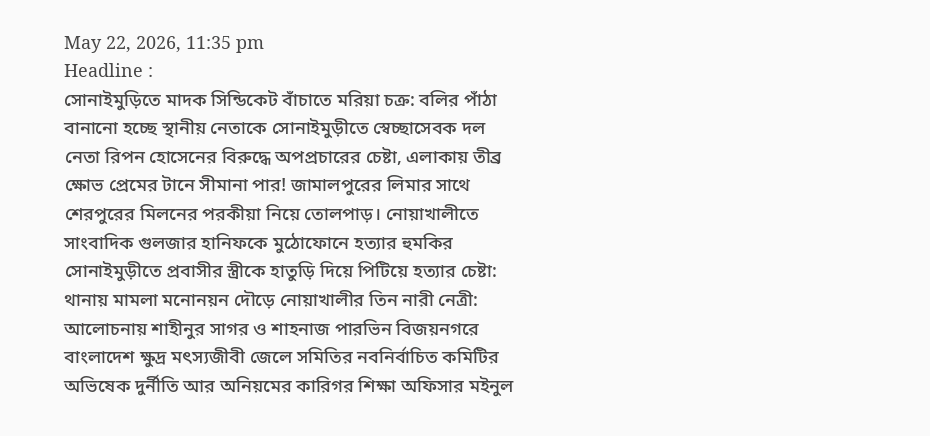May 22, 2026, 11:35 pm
Headline :
সোনাইমুড়িতে মাদক সিন্ডিকেট বাঁচাতে মরিয়া চক্র: বলির পাঁঠা বানানো হচ্ছে স্থানীয় নেতাকে সোনাইমুড়ীতে স্বেচ্ছাসেবক দল নেতা রিপন হোসেনের বিরুদ্ধে অপপ্রচারের চেষ্টা, এলাকায় তীব্র ক্ষোভ প্রেমের টানে সীমানা পার! জামালপুরের লিমার সাথে শেরপুরের মিলনের পরকীয়া নিয়ে তোলপাড়। নোয়াখালীতে সাংবাদিক গুলজার হানিফকে মুঠোফোনে হত্যার হুমকির সোনাইমুড়ীতে প্রবাসীর স্ত্রীকে হাতুড়ি দিয়ে পিটিয়ে হত্যার চেষ্টা: থানায় মামলা মনোনয়ন দৌড়ে নোয়াখালীর তিন নারী নেত্রী: আলোচনায় শাহীনুর সাগর ও শাহনাজ পারভিন বিজয়নগরে বাংলাদেশ ক্ষুদ্র মৎস্যজীবী জেলে সমিতির নবনির্বাচিত কমিটির অভিষেক দুর্নীতি আর অনিয়মের কারিগর শিক্ষা অফিসার মইনুল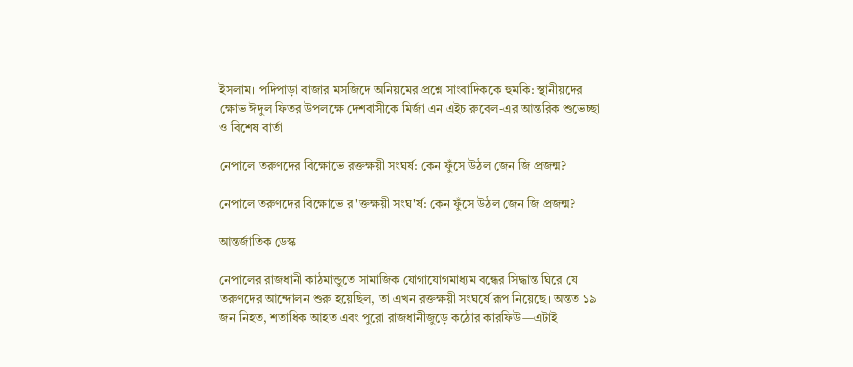ইসলাম। পদিপাড়া বাজার মসজিদে অনিয়মের প্রশ্নে সাংবাদিককে হুমকি: স্থানীয়দের ক্ষোভ ঈদুল ফিতর উপলক্ষে দেশবাসীকে মির্জা এন এইচ রুবেল-এর আন্তরিক শুভেচ্ছা ও বিশেষ বার্তা

নেপালে তরুণদের বিক্ষোভে রক্তক্ষয়ী সংঘর্ষ: কেন ফুঁসে উঠল জেন জি প্রজন্ম?

নেপালে তরুণদের বিক্ষোভে র'ক্তক্ষয়ী সংঘ'র্ষ: কেন ফুঁসে উঠল জেন জি প্রজন্ম?

আন্তর্জাতিক ডেস্ক

নেপালের রাজধানী কাঠমান্ডুতে সামাজিক যোগাযোগমাধ্যম বন্ধের সিদ্ধান্ত ঘিরে যে তরুণদের আন্দোলন শুরু হয়েছিল, তা এখন রক্তক্ষয়ী সংঘর্ষে রূপ নিয়েছে। অন্তত ১৯ জন নিহত, শতাধিক আহত এবং পুরো রাজধানীজুড়ে কঠোর কারফিউ—এটাই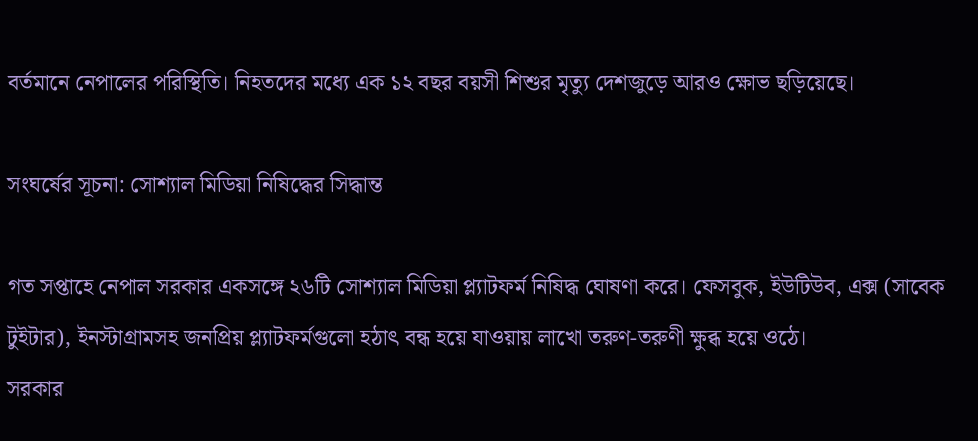বর্তমানে নেপালের পরিস্থিতি। নিহতদের মধ্যে এক ১২ বছর বয়সী শিশুর মৃত্যু দেশজুড়ে আরও ক্ষোভ ছড়িয়েছে।

সংঘর্ষের সূচনা: সোশ্যাল মিডিয়া নিষিদ্ধের সিদ্ধান্ত

গত সপ্তাহে নেপাল সরকার একসঙ্গে ২৬টি সোশ্যাল মিডিয়া প্ল্যাটফর্ম নিষিদ্ধ ঘোষণা করে। ফেসবুক, ইউটিউব, এক্স (সাবেক টুইটার), ইনস্টাগ্রামসহ জনপ্রিয় প্ল্যাটফর্মগুলো হঠাৎ বন্ধ হয়ে যাওয়ায় লাখো তরুণ-তরুণী ক্ষুব্ধ হয়ে ওঠে।
সরকার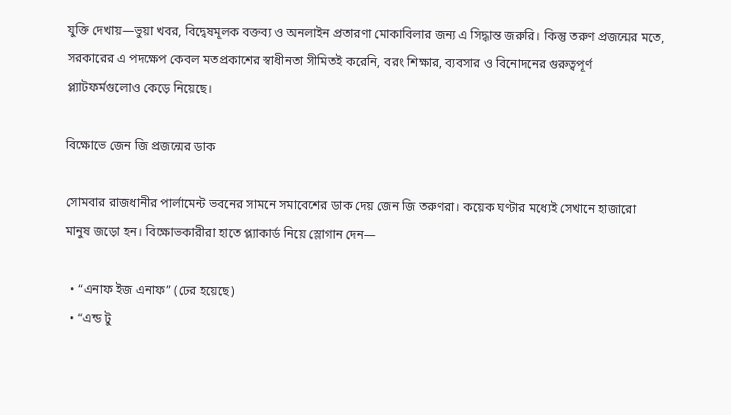যুক্তি দেখায়—ভুয়া খবর, বিদ্বেষমূলক বক্তব্য ও অনলাইন প্রতারণা মোকাবিলার জন্য এ সিদ্ধান্ত জরুরি। কিন্তু তরুণ প্রজন্মের মতে, সরকারের এ পদক্ষেপ কেবল মতপ্রকাশের স্বাধীনতা সীমিতই করেনি, বরং শিক্ষার, ব্যবসার ও বিনোদনের গুরুত্বপূর্ণ প্ল্যাটফর্মগুলোও কেড়ে নিয়েছে।

বিক্ষোভে জেন জি প্রজন্মের ডাক

সোমবার রাজধানীর পার্লামেন্ট ভবনের সামনে সমাবেশের ডাক দেয় জেন জি তরুণরা। কয়েক ঘণ্টার মধ্যেই সেখানে হাজারো মানুষ জড়ো হন। বিক্ষোভকারীরা হাতে প্ল্যাকার্ড নিয়ে স্লোগান দেন—

  • “এনাফ ইজ এনাফ” (ঢের হয়েছে)
  • “এন্ড টু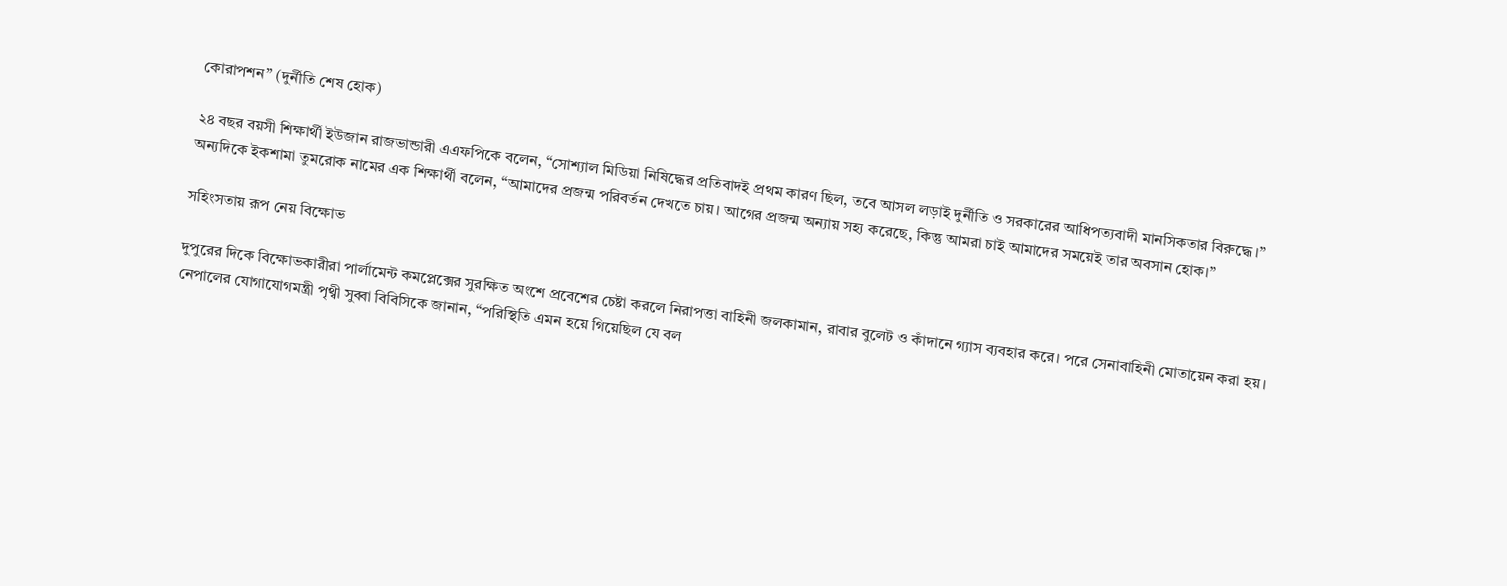কোরাপশন” (দুর্নীতি শেষ হোক)

২৪ বছর বয়সী শিক্ষার্থী ইউজান রাজভান্ডারী এএফপিকে বলেন, “সোশ্যাল মিডিয়া নিষিদ্ধের প্রতিবাদই প্রথম কারণ ছিল, তবে আসল লড়াই দুর্নীতি ও সরকারের আধিপত্যবাদী মানসিকতার বিরুদ্ধে।”
অন্যদিকে ইকশামা তুমরোক নামের এক শিক্ষার্থী বলেন, “আমাদের প্রজন্ম পরিবর্তন দেখতে চায়। আগের প্রজন্ম অন্যায় সহ্য করেছে, কিন্তু আমরা চাই আমাদের সময়েই তার অবসান হোক।”

সহিংসতায় রূপ নেয় বিক্ষোভ

দুপুরের দিকে বিক্ষোভকারীরা পার্লামেন্ট কমপ্লেক্সের সুরক্ষিত অংশে প্রবেশের চেষ্টা করলে নিরাপত্তা বাহিনী জলকামান, রাবার বুলেট ও কাঁদানে গ্যাস ব্যবহার করে। পরে সেনাবাহিনী মোতায়েন করা হয়।
নেপালের যোগাযোগমন্ত্রী পৃথ্বী সুব্বা বিবিসিকে জানান, “পরিস্থিতি এমন হয়ে গিয়েছিল যে বল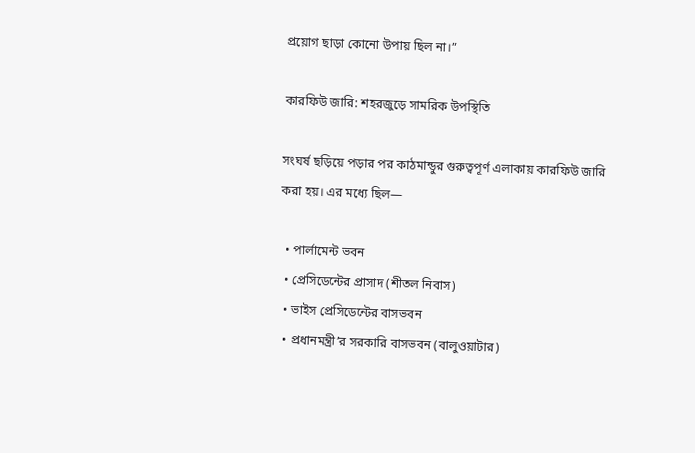প্রয়োগ ছাড়া কোনো উপায় ছিল না।”

কারফিউ জারি: শহরজুড়ে সামরিক উপস্থিতি

সংঘর্ষ ছড়িয়ে পড়ার পর কাঠমান্ডুর গুরুত্বপূর্ণ এলাকায় কারফিউ জারি করা হয়। এর মধ্যে ছিল—

  • পার্লামেন্ট ভবন
  • প্রেসিডেন্টের প্রাসাদ (শীতল নিবাস)
  • ভাইস প্রেসিডেন্টের বাসভবন
  • প্রধানমন্ত্রী’র সরকারি বাসভবন (বালুওয়াটার)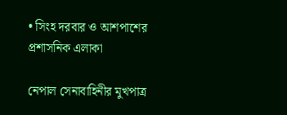• সিংহ দরবার ও আশপাশের প্রশাসনিক এলাকা

নেপাল সেনাবাহিনীর মুখপাত্র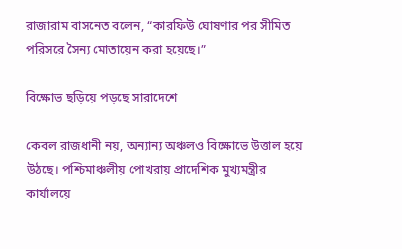রাজারাম বাসনেত বলেন, “কারফিউ ঘোষণার পর সীমিত পরিসরে সৈন্য মোতায়েন করা হয়েছে।”

বিক্ষোভ ছড়িয়ে পড়ছে সারাদেশে

কেবল রাজধানী নয়, অন্যান্য অঞ্চলও বিক্ষোভে উত্তাল হয়ে উঠছে। পশ্চিমাঞ্চলীয় পোখরায় প্রাদেশিক মুখ্যমন্ত্রীর কার্যালয়ে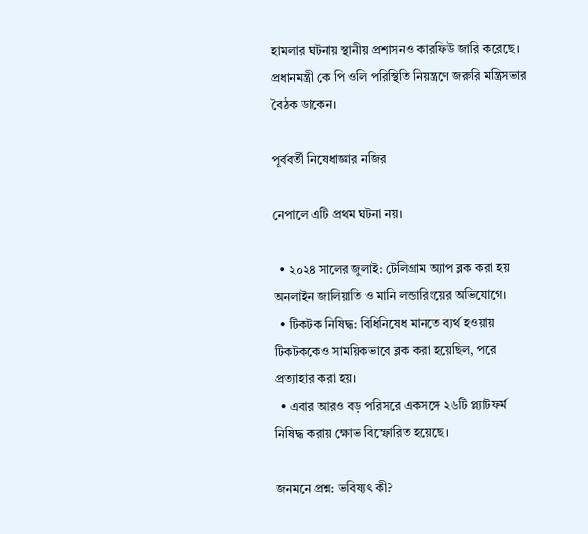হামলার ঘটনায় স্থানীয় প্রশাসনও কারফিউ জারি করেছে। প্রধানমন্ত্রী কে পি ওলি পরিস্থিতি নিয়ন্ত্রণে জরুরি মন্ত্রিসভার বৈঠক ডাকেন।

পূর্ববর্তী নিষেধাজ্ঞার নজির

নেপালে এটি প্রথম ঘটনা নয়।

  • ২০২৪ সালের জুলাই: টেলিগ্রাম অ্যাপ ব্লক করা হয় অনলাইন জালিয়াতি ও মানি লন্ডারিংয়ের অভিযোগে।
  • টিকটক নিষিদ্ধ: বিধিনিষেধ মানতে ব্যর্থ হওয়ায় টিকটককেও সাময়িকভাবে ব্লক করা হয়েছিল, পরে প্রত্যাহার করা হয়।
  • এবার আরও বড় পরিসরে একসঙ্গে ২৬টি প্ল্যাটফর্ম নিষিদ্ধ করায় ক্ষোভ বিস্ফোরিত হয়েছে।

জনমনে প্রশ্ন: ভবিষ্যৎ কী?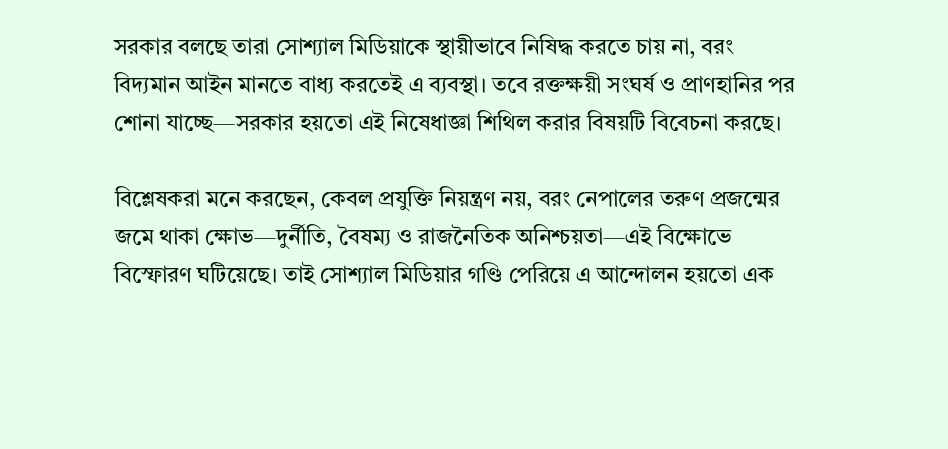সরকার বলছে তারা সোশ্যাল মিডিয়াকে স্থায়ীভাবে নিষিদ্ধ করতে চায় না, বরং বিদ্যমান আইন মানতে বাধ্য করতেই এ ব্যবস্থা। তবে রক্তক্ষয়ী সংঘর্ষ ও প্রাণহানির পর শোনা যাচ্ছে—সরকার হয়তো এই নিষেধাজ্ঞা শিথিল করার বিষয়টি বিবেচনা করছে।

বিশ্লেষকরা মনে করছেন, কেবল প্রযুক্তি নিয়ন্ত্রণ নয়, বরং নেপালের তরুণ প্রজন্মের জমে থাকা ক্ষোভ—দুর্নীতি, বৈষম্য ও রাজনৈতিক অনিশ্চয়তা—এই বিক্ষোভে বিস্ফোরণ ঘটিয়েছে। তাই সোশ্যাল মিডিয়ার গণ্ডি পেরিয়ে এ আন্দোলন হয়তো এক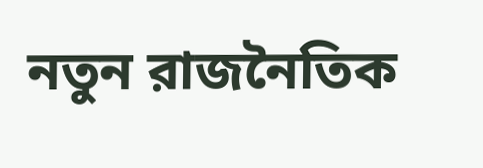নতুন রাজনৈতিক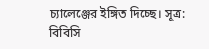চ্যালেঞ্জের ইঙ্গিত দিচ্ছে। সূত্র: বিবিসি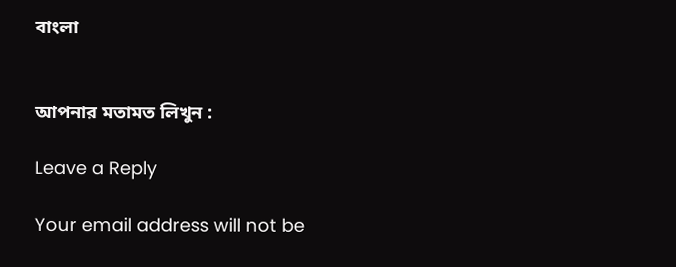বাংলা


আপনার মতামত লিখুন :

Leave a Reply

Your email address will not be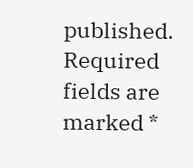published. Required fields are marked *